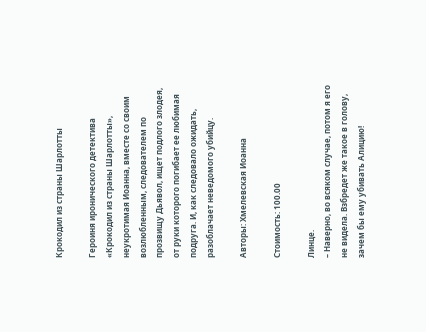Крокодил из страны Шарлотты

Героиня иронического детектива «Крокодил из страны Шарлотты», неукротимая Иоанна, вместе со своим возлюбленным, следователем по прозвищу Дьявол, ищет подлого злодея, от руки которого погибает ее любимая подруга. И, как следовало ожидать, разоблачает неведомого убийцу.

Авторы: Хмелевская Иоанна

Стоимость: 100.00

Линце.
– Наверно, во всяком случае, потом я его не видела. Взбредет же такое в голову, зачем бы ему убивать Алицию!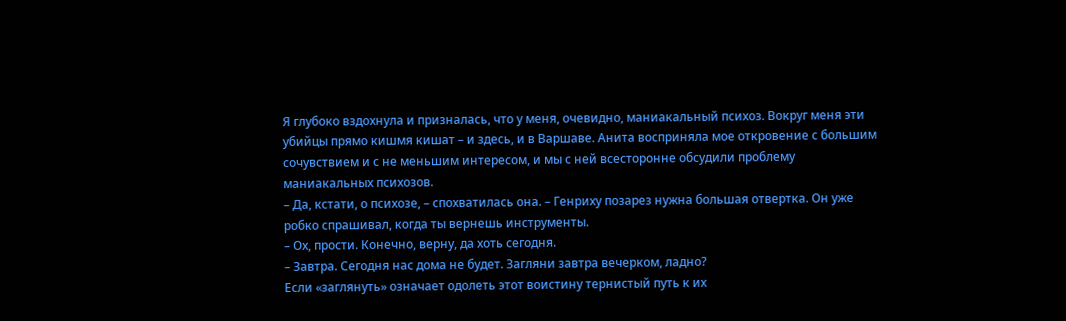Я глубоко вздохнула и призналась, что у меня, очевидно, маниакальный психоз. Вокруг меня эти убийцы прямо кишмя кишат – и здесь, и в Варшаве. Анита восприняла мое откровение с большим сочувствием и с не меньшим интересом, и мы с ней всесторонне обсудили проблему маниакальных психозов.
– Да, кстати, о психозе, – спохватилась она. – Генриху позарез нужна большая отвертка. Он уже робко спрашивал, когда ты вернешь инструменты.
– Ох, прости. Конечно, верну, да хоть сегодня.
– Завтра. Сегодня нас дома не будет. Загляни завтра вечерком, ладно?
Если «заглянуть» означает одолеть этот воистину тернистый путь к их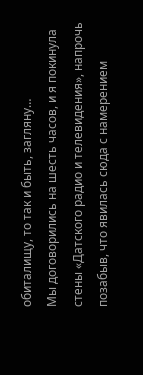обиталищу, то так и быть, загляну…
Мы договорились на шесть часов, и я покинула стены «Датского радио и телевидения», напрочь позабыв, что явилась сюда с намерением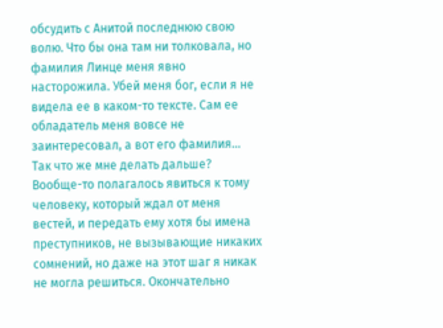обсудить с Анитой последнюю свою волю. Что бы она там ни толковала, но фамилия Линце меня явно насторожила. Убей меня бог, если я не видела ее в каком-то тексте. Сам ее обладатель меня вовсе не заинтересовал, а вот его фамилия…
Так что же мне делать дальше? Вообще-то полагалось явиться к тому человеку, который ждал от меня вестей, и передать ему хотя бы имена преступников, не вызывающие никаких сомнений, но даже на этот шаг я никак не могла решиться. Окончательно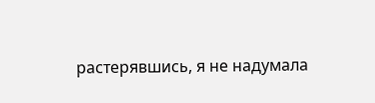растерявшись, я не надумала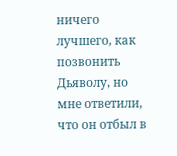ничего лучшего, как позвонить Дьяволу, но мне ответили, что он отбыл в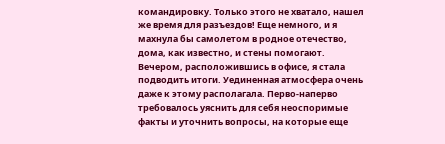командировку. Только этого не хватало, нашел же время для разъездов! Еще немного, и я махнула бы самолетом в родное отечество, дома, как известно, и стены помогают.
Вечером, расположившись в офисе, я стала подводить итоги. Уединенная атмосфера очень даже к этому располагала. Перво-наперво требовалось уяснить для себя неоспоримые факты и уточнить вопросы, на которые еще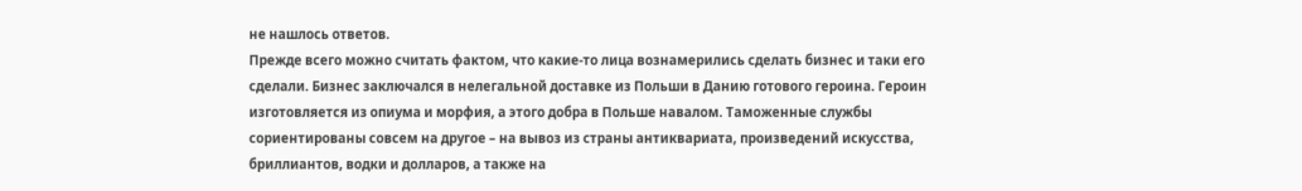не нашлось ответов.
Прежде всего можно считать фактом, что какие-то лица вознамерились сделать бизнес и таки его сделали. Бизнес заключался в нелегальной доставке из Польши в Данию готового героина. Героин изготовляется из опиума и морфия, а этого добра в Польше навалом. Таможенные службы сориентированы совсем на другое – на вывоз из страны антиквариата, произведений искусства, бриллиантов, водки и долларов, а также на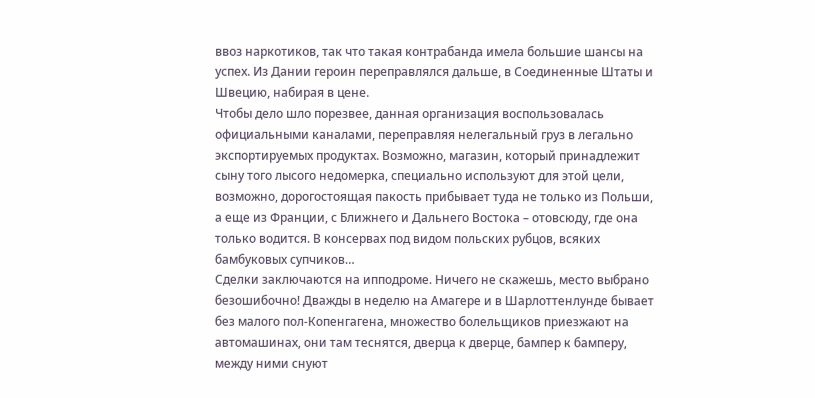ввоз наркотиков, так что такая контрабанда имела большие шансы на успех. Из Дании героин переправлялся дальше, в Соединенные Штаты и Швецию, набирая в цене.
Чтобы дело шло порезвее, данная организация воспользовалась официальными каналами, переправляя нелегальный груз в легально экспортируемых продуктах. Возможно, магазин, который принадлежит сыну того лысого недомерка, специально используют для этой цели, возможно, дорогостоящая пакость прибывает туда не только из Польши, а еще из Франции, с Ближнего и Дальнего Востока – отовсюду, где она только водится. В консервах под видом польских рубцов, всяких бамбуковых супчиков…
Сделки заключаются на ипподроме. Ничего не скажешь, место выбрано безошибочно! Дважды в неделю на Амагере и в Шарлоттенлунде бывает без малого пол-Копенгагена, множество болельщиков приезжают на автомашинах, они там теснятся, дверца к дверце, бампер к бамперу, между ними снуют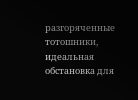разгоряченные тотошники, идеальная обстановка для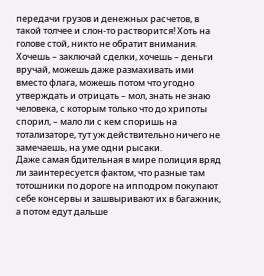передачи грузов и денежных расчетов, в такой толчее и слон-то растворится! Хоть на голове стой, никто не обратит внимания. Хочешь – заключай сделки, хочешь – деньги вручай, можешь даже размахивать ими вместо флага, можешь потом что угодно утверждать и отрицать – мол, знать не знаю человека, с которым только что до хрипоты спорил, – мало ли с кем споришь на тотализаторе, тут уж действительно ничего не замечаешь, на уме одни рысаки.
Даже самая бдительная в мире полиция вряд ли заинтересуется фактом, что разные там тотошники по дороге на ипподром покупают себе консервы и зашвыривают их в багажник, а потом едут дальше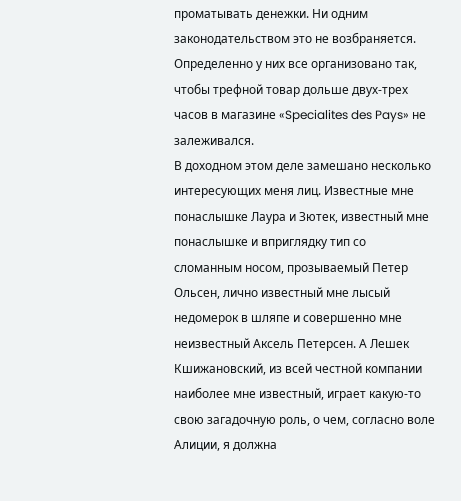проматывать денежки. Ни одним законодательством это не возбраняется. Определенно у них все организовано так, чтобы трефной товар дольше двух-трех часов в магазине «Specialites des Pays» не залеживался.
В доходном этом деле замешано несколько интересующих меня лиц. Известные мне понаслышке Лаура и Зютек, известный мне понаслышке и вприглядку тип со сломанным носом, прозываемый Петер Ольсен, лично известный мне лысый недомерок в шляпе и совершенно мне неизвестный Аксель Петерсен. А Лешек Кшижановский, из всей честной компании наиболее мне известный, играет какую-то свою загадочную роль, о чем, согласно воле Алиции, я должна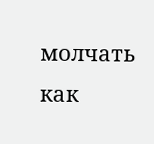молчать как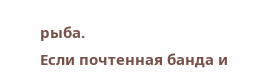рыба.
Если почтенная банда и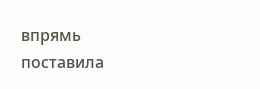впрямь поставила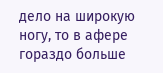дело на широкую ногу, то в афере гораздо больше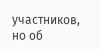участников, но об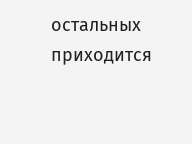остальных приходится